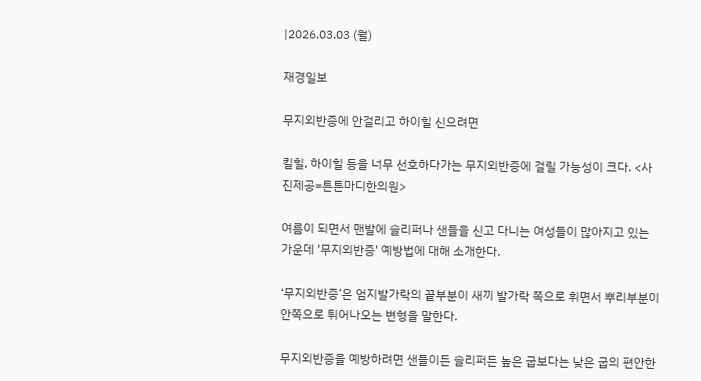|2026.03.03 (월)

재경일보

무지외반증에 안걸리고 하이힐 신으려면

킬힐, 하이힐 등을 너무 선호하다가는 무지외반증에 걸릴 가능성이 크다. <사진제공=튼튼마디한의원>

여름이 되면서 맨발에 슬리퍼나 샌들을 신고 다니는 여성들이 많아지고 있는 가운데 '무지외반증' 예방법에 대해 소개한다.

‘무지외반증’은 엄지발가락의 끝부분이 새끼 발가락 쪽으로 휘면서 뿌리부분이 안쪽으로 튀어나오는 변형을 말한다.

무지외반증을 예방하려면 샌들이든 슬리퍼든 높은 굽보다는 낮은 굽의 편안한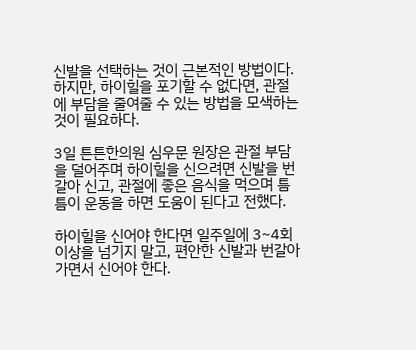신발을 선택하는 것이 근본적인 방법이다. 하지만, 하이힐을 포기할 수 없다면, 관절에 부담을 줄여줄 수 있는 방법을 모색하는 것이 필요하다.

3일 튼튼한의원 심우문 원장은 관절 부담을 덜어주며 하이힐을 신으려면 신발을 번갈아 신고, 관절에 좋은 음식을 먹으며 틈틈이 운동을 하면 도움이 된다고 전했다.

하이힐을 신어야 한다면 일주일에 3~4회 이상을 넘기지 말고, 편안한 신발과 번갈아 가면서 신어야 한다.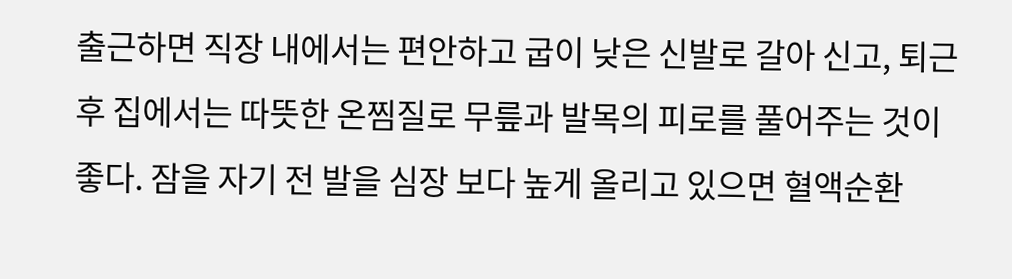출근하면 직장 내에서는 편안하고 굽이 낮은 신발로 갈아 신고, 퇴근 후 집에서는 따뜻한 온찜질로 무릎과 발목의 피로를 풀어주는 것이 좋다. 잠을 자기 전 발을 심장 보다 높게 올리고 있으면 혈액순환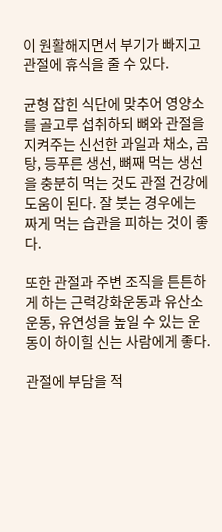이 원활해지면서 부기가 빠지고 관절에 휴식을 줄 수 있다.

균형 잡힌 식단에 맞추어 영양소를 골고루 섭취하되 뼈와 관절을 지켜주는 신선한 과일과 채소, 곰탕, 등푸른 생선, 뼈째 먹는 생선을 충분히 먹는 것도 관절 건강에 도움이 된다. 잘 붓는 경우에는 짜게 먹는 습관을 피하는 것이 좋다.

또한 관절과 주변 조직을 튼튼하게 하는 근력강화운동과 유산소운동, 유연성을 높일 수 있는 운동이 하이힐 신는 사람에게 좋다.

관절에 부담을 적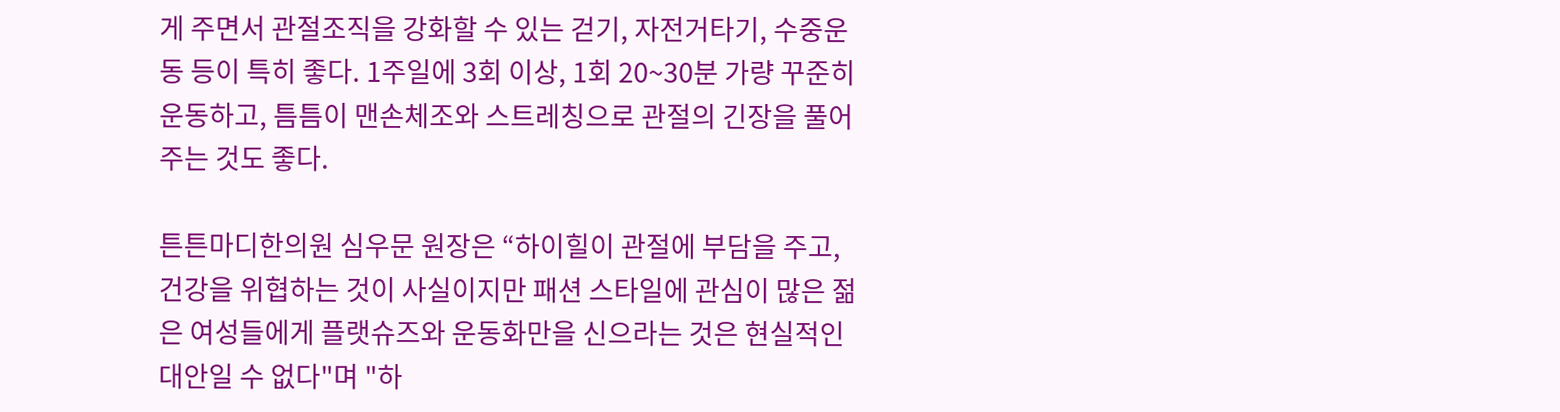게 주면서 관절조직을 강화할 수 있는 걷기, 자전거타기, 수중운동 등이 특히 좋다. 1주일에 3회 이상, 1회 20~30분 가량 꾸준히 운동하고, 틈틈이 맨손체조와 스트레칭으로 관절의 긴장을 풀어 주는 것도 좋다.

튼튼마디한의원 심우문 원장은 “하이힐이 관절에 부담을 주고, 건강을 위협하는 것이 사실이지만 패션 스타일에 관심이 많은 젊은 여성들에게 플랫슈즈와 운동화만을 신으라는 것은 현실적인 대안일 수 없다"며 "하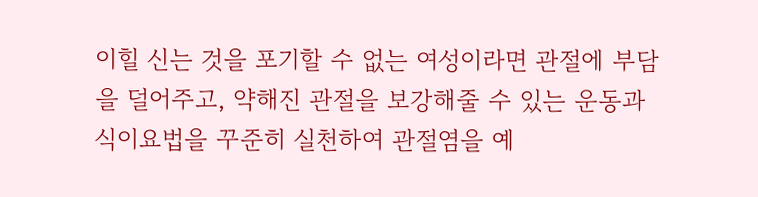이힐 신는 것을 포기할 수 없는 여성이라면 관절에 부담을 덜어주고, 약해진 관절을 보강해줄 수 있는 운동과 식이요법을 꾸준히 실천하여 관절염을 예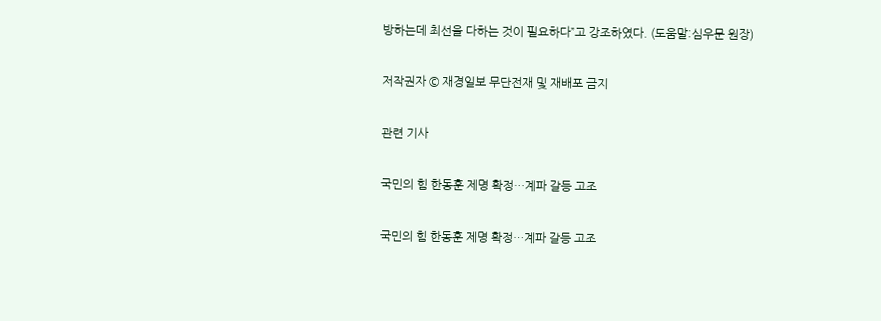방하는데 최선을 다하는 것이 필요하다”고 강조하였다. (도움말:심우문 원장)

저작권자 © 재경일보 무단전재 및 재배포 금지

관련 기사

국민의 힘 한동훈 제명 확정…계파 갈등 고조

국민의 힘 한동훈 제명 확정…계파 갈등 고조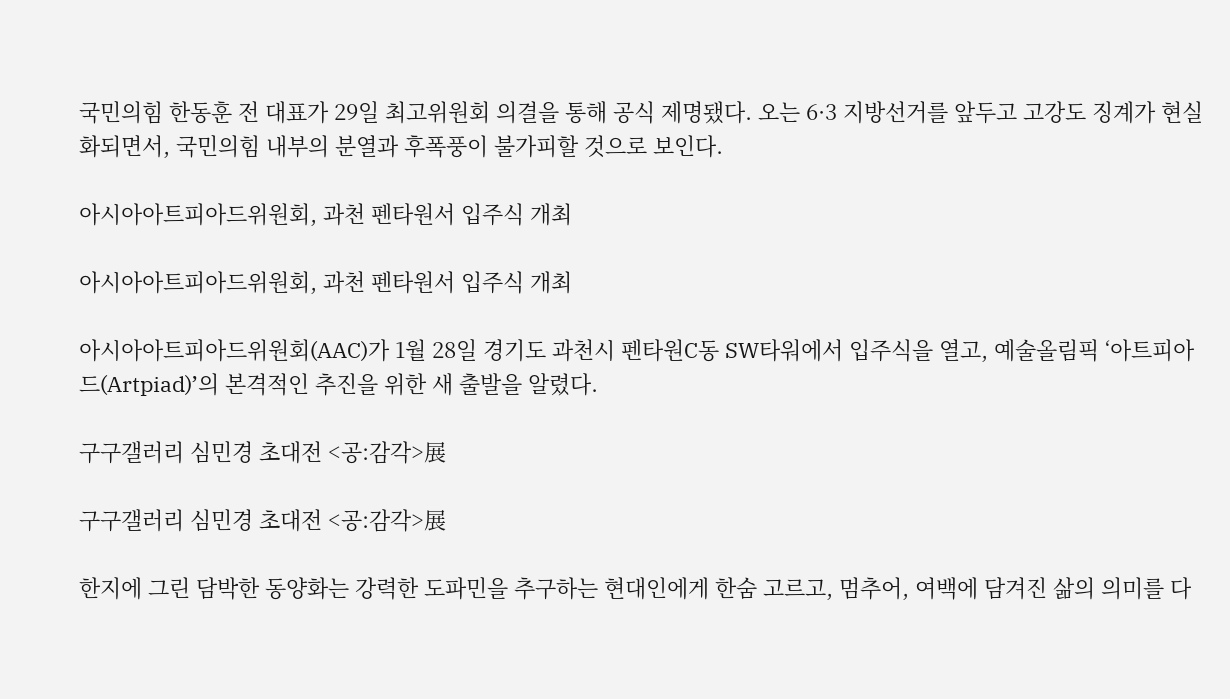국민의힘 한동훈 전 대표가 29일 최고위원회 의결을 통해 공식 제명됐다. 오는 6·3 지방선거를 앞두고 고강도 징계가 현실화되면서, 국민의힘 내부의 분열과 후폭풍이 불가피할 것으로 보인다.

아시아아트피아드위원회, 과천 펜타원서 입주식 개최

아시아아트피아드위원회, 과천 펜타원서 입주식 개최

아시아아트피아드위원회(AAC)가 1월 28일 경기도 과천시 펜타원C동 SW타워에서 입주식을 열고, 예술올림픽 ‘아트피아드(Artpiad)’의 본격적인 추진을 위한 새 출발을 알렸다.

구구갤러리 심민경 초대전 <공:감각>展

구구갤러리 심민경 초대전 <공:감각>展

한지에 그린 담박한 동양화는 강력한 도파민을 추구하는 현대인에게 한숨 고르고, 멈추어, 여백에 담겨진 삶의 의미를 다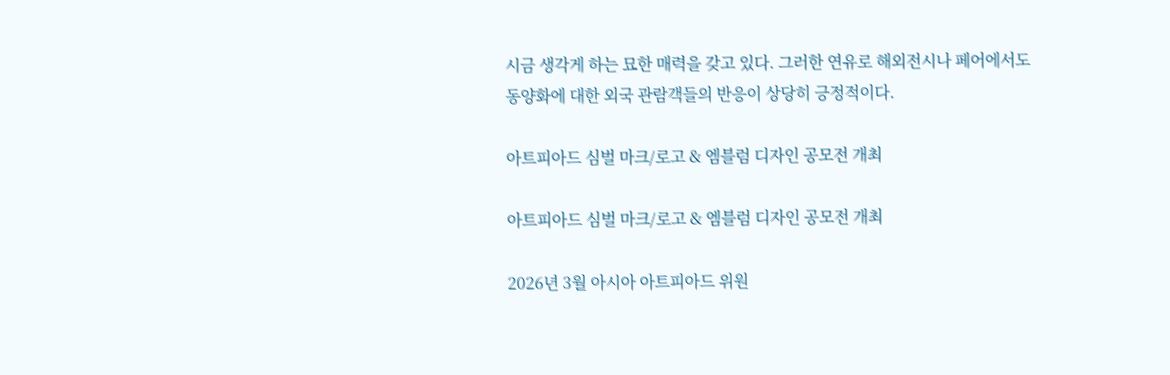시금 생각게 하는 묘한 매력을 갖고 있다. 그러한 연유로 해외전시나 페어에서도 동양화에 대한 외국 관람객들의 반응이 상당히 긍정적이다.

아트피아드 심벌 마크/로고 & 엠블럼 디자인 공모전 개최

아트피아드 심벌 마크/로고 & 엠블럼 디자인 공모전 개최

2026년 3월 아시아 아트피아드 위원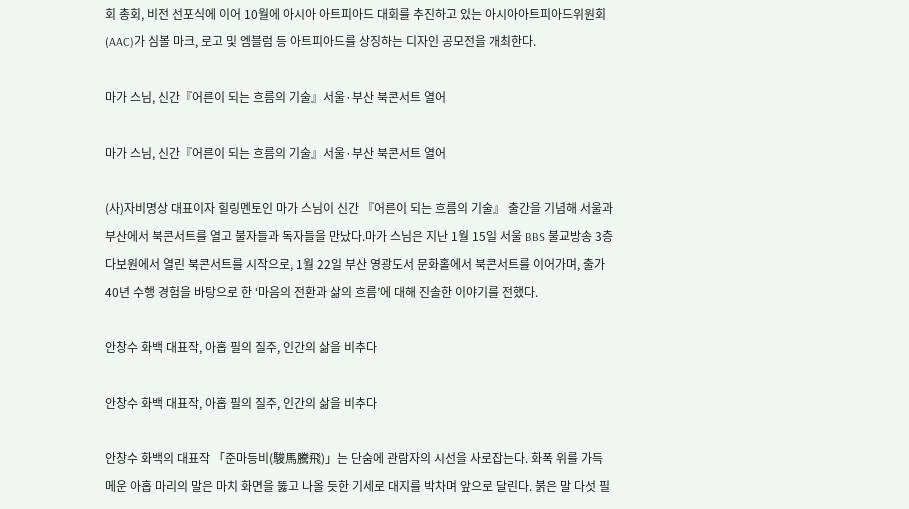회 총회, 비전 선포식에 이어 10월에 아시아 아트피아드 대회를 추진하고 있는 아시아아트피아드위원회(AAC)가 심볼 마크, 로고 및 엠블럼 등 아트피아드를 상징하는 디자인 공모전을 개최한다.

마가 스님, 신간『어른이 되는 흐름의 기술』서울·부산 북콘서트 열어

마가 스님, 신간『어른이 되는 흐름의 기술』서울·부산 북콘서트 열어

(사)자비명상 대표이자 힐링멘토인 마가 스님이 신간 『어른이 되는 흐름의 기술』 출간을 기념해 서울과 부산에서 북콘서트를 열고 불자들과 독자들을 만났다.마가 스님은 지난 1월 15일 서울 BBS 불교방송 3층 다보원에서 열린 북콘서트를 시작으로, 1월 22일 부산 영광도서 문화홀에서 북콘서트를 이어가며, 출가 40년 수행 경험을 바탕으로 한 ‘마음의 전환과 삶의 흐름’에 대해 진솔한 이야기를 전했다.

안창수 화백 대표작, 아홉 필의 질주, 인간의 삶을 비추다

안창수 화백 대표작, 아홉 필의 질주, 인간의 삶을 비추다

안창수 화백의 대표작 「준마등비(駿馬騰飛)」는 단숨에 관람자의 시선을 사로잡는다. 화폭 위를 가득 메운 아홉 마리의 말은 마치 화면을 뚫고 나올 듯한 기세로 대지를 박차며 앞으로 달린다. 붉은 말 다섯 필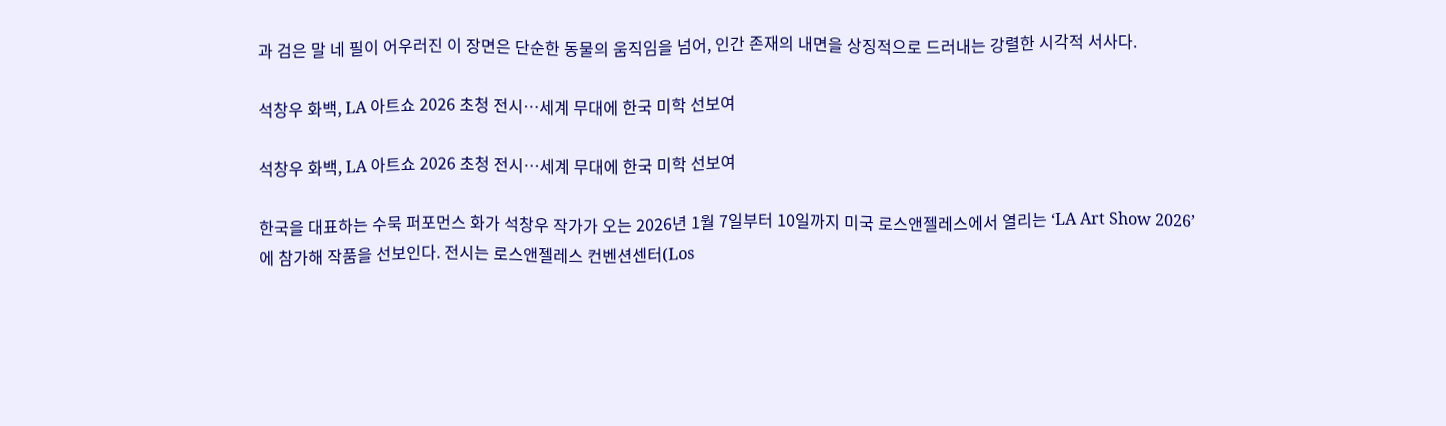과 검은 말 네 필이 어우러진 이 장면은 단순한 동물의 움직임을 넘어, 인간 존재의 내면을 상징적으로 드러내는 강렬한 시각적 서사다.

석창우 화백, LA 아트쇼 2026 초청 전시…세계 무대에 한국 미학 선보여

석창우 화백, LA 아트쇼 2026 초청 전시…세계 무대에 한국 미학 선보여

한국을 대표하는 수묵 퍼포먼스 화가 석창우 작가가 오는 2026년 1월 7일부터 10일까지 미국 로스앤젤레스에서 열리는 ‘LA Art Show 2026’에 참가해 작품을 선보인다. 전시는 로스앤젤레스 컨벤션센터(Los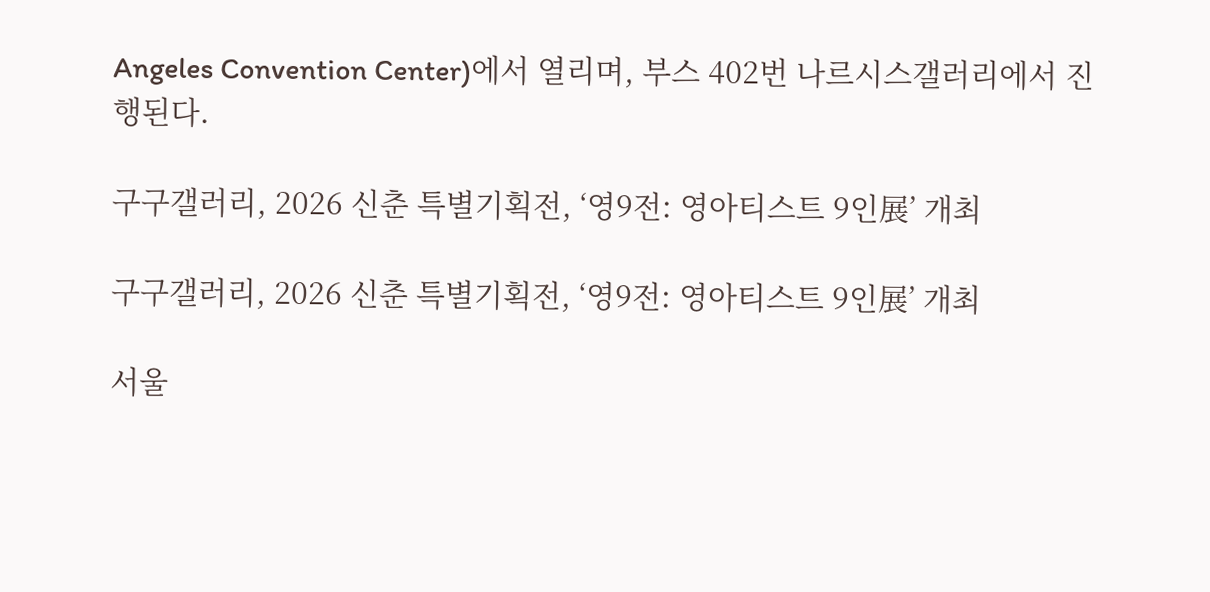Angeles Convention Center)에서 열리며, 부스 402번 나르시스갤러리에서 진행된다.

구구갤러리, 2026 신춘 특별기획전, ‘영9전: 영아티스트 9인展’ 개최

구구갤러리, 2026 신춘 특별기획전, ‘영9전: 영아티스트 9인展’ 개최

서울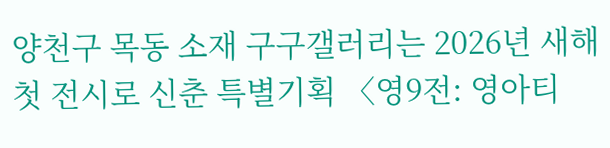양천구 목동 소재 구구갤러리는 2026년 새해 첫 전시로 신춘 특별기획 〈영9전: 영아티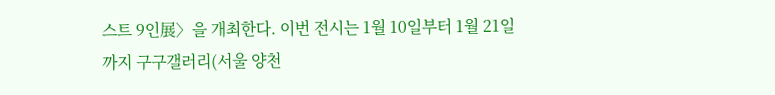스트 9인展〉을 개최한다. 이번 전시는 1월 10일부터 1월 21일까지 구구갤러리(서울 양천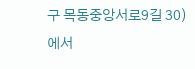구 목동중앙서로9길 30)에서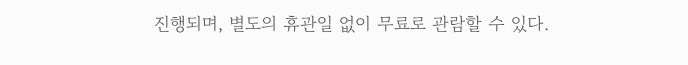진행되며, 별도의 휴관일 없이 무료로 관람할 수 있다.